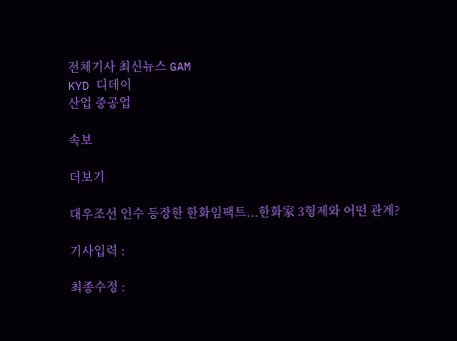전체기사 최신뉴스 GAM
KYD 디데이
산업 중공업

속보

더보기

대우조선 인수 등장한 한화임팩트...한화家 3형제와 어떤 관계?

기사입력 :

최종수정 :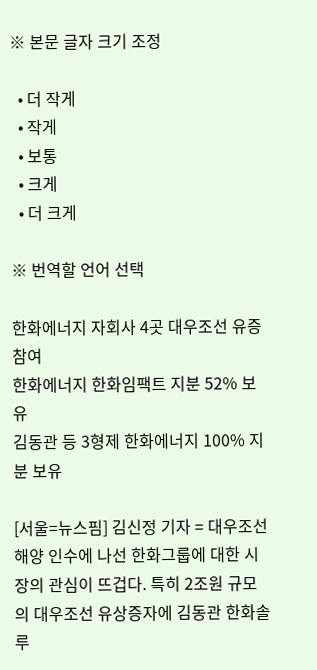※ 본문 글자 크기 조정

  • 더 작게
  • 작게
  • 보통
  • 크게
  • 더 크게

※ 번역할 언어 선택

한화에너지 자회사 4곳 대우조선 유증 참여
한화에너지 한화임팩트 지분 52% 보유
김동관 등 3형제 한화에너지 100% 지분 보유

[서울=뉴스핌] 김신정 기자 = 대우조선해양 인수에 나선 한화그룹에 대한 시장의 관심이 뜨겁다. 특히 2조원 규모의 대우조선 유상증자에 김동관 한화솔루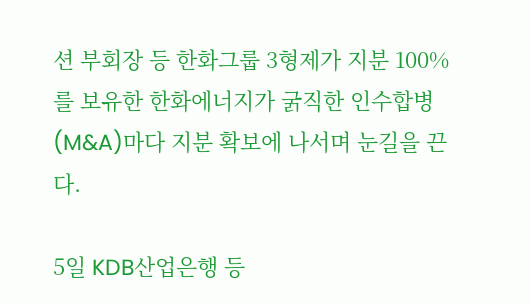션 부회장 등 한화그룹 3형제가 지분 100%를 보유한 한화에너지가 굵직한 인수합병(M&A)마다 지분 확보에 나서며 눈길을 끈다.

5일 KDB산업은행 등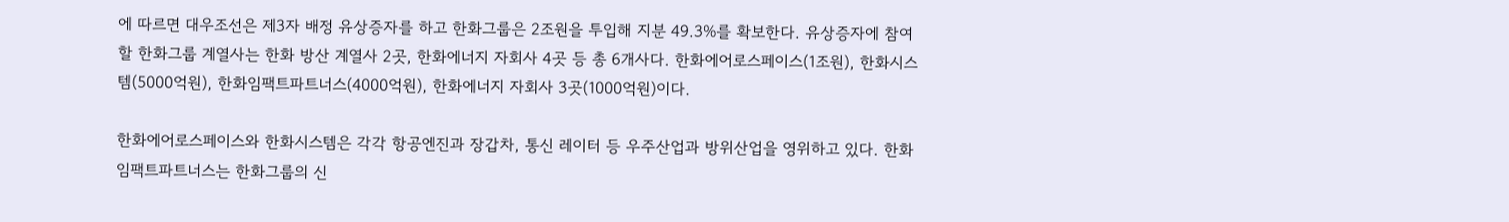에 따르면 대우조선은 제3자 배정 유상증자를 하고 한화그룹은 2조원을 투입해 지분 49.3%를 확보한다. 유상증자에 참여할 한화그룹 계열사는 한화 방산 계열사 2곳, 한화에너지 자회사 4곳 등 총 6개사다. 한화에어로스페이스(1조원), 한화시스템(5000억원), 한화임팩트파트너스(4000억원), 한화에너지 자회사 3곳(1000억원)이다.

한화에어로스페이스와 한화시스템은 각각 항공엔진과 장갑차, 통신 레이터 등 우주산업과 방위산업을 영위하고 있다. 한화임팩트파트너스는 한화그룹의 신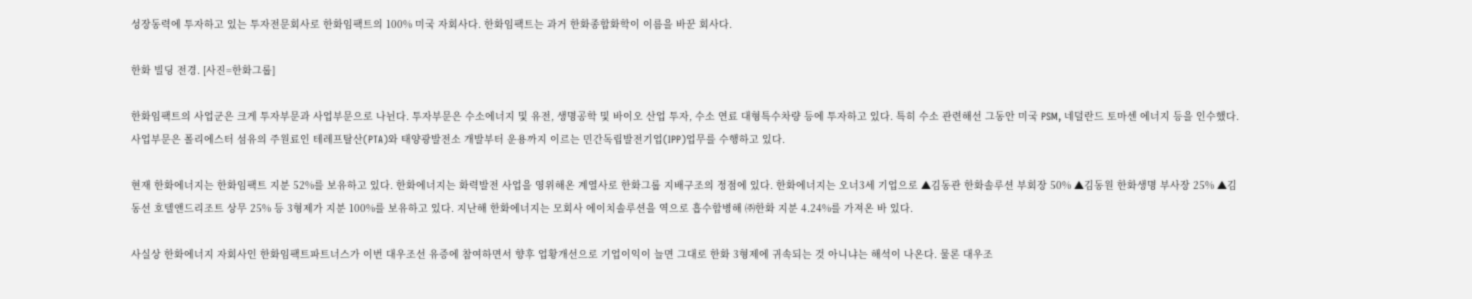성장동력에 투자하고 있는 투자전문회사로 한화임팩트의 100% 미국 자회사다. 한화임팩트는 과거 한화종합화학이 이름을 바꾼 회사다.

한화 빌딩 전경. [사진=한화그룹]

한화임팩트의 사업군은 크게 투자부문과 사업부문으로 나뉜다. 투자부문은 수소에너지 및 유전, 생명공학 및 바이오 산업 투자, 수소 연료 대형특수차량 등에 투자하고 있다. 특히 수소 관련해선 그동안 미국 PSM, 네덜란드 토마센 에너지 등을 인수했다. 사업부문은 폴리에스터 섬유의 주원료인 테레프탈산(PTA)와 태양광발전소 개발부터 운용까지 이르는 민간독립발전기업(IPP)업무를 수행하고 있다.

현재 한화에너지는 한화임팩트 지분 52%를 보유하고 있다. 한화에너지는 화력발전 사업을 영위해온 계열사로 한화그룹 지배구조의 정점에 있다. 한화에너지는 오너3세 기업으로 ▲김동관 한화솔루션 부회장 50% ▲김동원 한화생명 부사장 25% ▲김동선 호텔앤드리조트 상무 25% 등 3형제가 지분 100%를 보유하고 있다. 지난해 한화에너지는 모회사 에이치솔루션을 역으로 흡수합병해 ㈜한화 지분 4.24%를 가져온 바 있다.

사실상 한화에너지 자회사인 한화임팩트파트너스가 이번 대우조선 유증에 참여하면서 향후 업황개선으로 기업이익이 늘면 그대로 한화 3형제에 귀속되는 것 아니냐는 해석이 나온다. 물론 대우조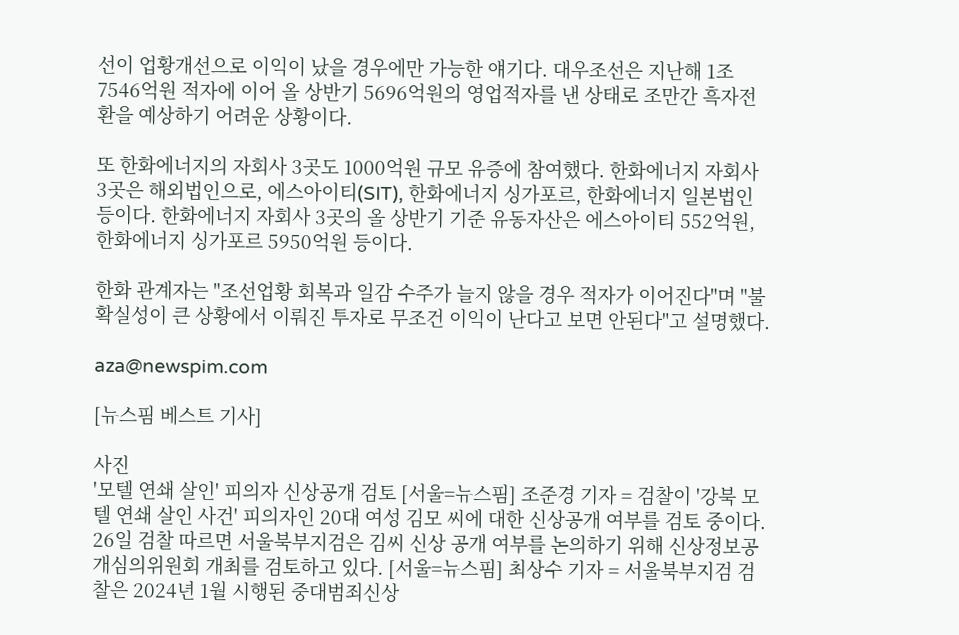선이 업황개선으로 이익이 났을 경우에만 가능한 얘기다. 대우조선은 지난해 1조7546억원 적자에 이어 올 상반기 5696억원의 영업적자를 낸 상태로 조만간 흑자전환을 예상하기 어려운 상황이다.

또 한화에너지의 자회사 3곳도 1000억원 규모 유증에 참여했다. 한화에너지 자회사 3곳은 해외법인으로, 에스아이티(SIT), 한화에너지 싱가포르, 한화에너지 일본법인 등이다. 한화에너지 자회사 3곳의 올 상반기 기준 유동자산은 에스아이티 552억원, 한화에너지 싱가포르 5950억원 등이다.

한화 관계자는 "조선업황 회복과 일감 수주가 늘지 않을 경우 적자가 이어진다"며 "불확실성이 큰 상황에서 이뤄진 투자로 무조건 이익이 난다고 보면 안된다"고 설명했다.

aza@newspim.com

[뉴스핌 베스트 기사]

사진
'모텔 연쇄 살인' 피의자 신상공개 검토 [서울=뉴스핌] 조준경 기자 = 검찰이 '강북 모텔 연쇄 살인 사건' 피의자인 20대 여성 김모 씨에 대한 신상공개 여부를 검토 중이다. 26일 검찰 따르면 서울북부지검은 김씨 신상 공개 여부를 논의하기 위해 신상정보공개심의위원회 개최를 검토하고 있다. [서울=뉴스핌] 최상수 기자 = 서울북부지검 검찰은 2024년 1월 시행된 중대범죄신상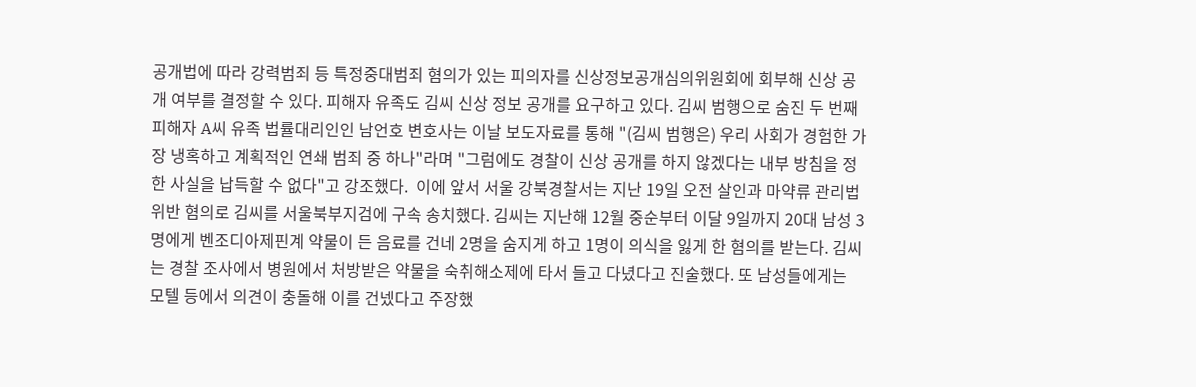공개법에 따라 강력범죄 등 특정중대범죄 혐의가 있는 피의자를 신상정보공개심의위원회에 회부해 신상 공개 여부를 결정할 수 있다. 피해자 유족도 김씨 신상 정보 공개를 요구하고 있다. 김씨 범행으로 숨진 두 번째 피해자 A씨 유족 법률대리인인 남언호 변호사는 이날 보도자료를 통해 "(김씨 범행은) 우리 사회가 경험한 가장 냉혹하고 계획적인 연쇄 범죄 중 하나"라며 "그럼에도 경찰이 신상 공개를 하지 않겠다는 내부 방침을 정한 사실을 납득할 수 없다"고 강조했다.  이에 앞서 서울 강북경찰서는 지난 19일 오전 살인과 마약류 관리법 위반 혐의로 김씨를 서울북부지검에 구속 송치했다. 김씨는 지난해 12월 중순부터 이달 9일까지 20대 남성 3명에게 벤조디아제핀계 약물이 든 음료를 건네 2명을 숨지게 하고 1명이 의식을 잃게 한 혐의를 받는다. 김씨는 경찰 조사에서 병원에서 처방받은 약물을 숙취해소제에 타서 들고 다녔다고 진술했다. 또 남성들에게는 모텔 등에서 의견이 충돌해 이를 건넸다고 주장했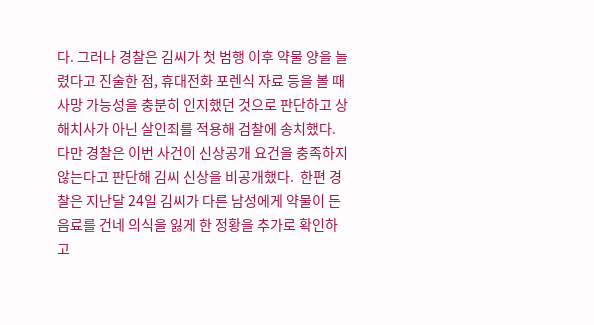다. 그러나 경찰은 김씨가 첫 범행 이후 약물 양을 늘렸다고 진술한 점, 휴대전화 포렌식 자료 등을 볼 때 사망 가능성을 충분히 인지했던 것으로 판단하고 상해치사가 아닌 살인죄를 적용해 검찰에 송치했다. 다만 경찰은 이번 사건이 신상공개 요건을 충족하지 않는다고 판단해 김씨 신상을 비공개했다.  한편 경찰은 지난달 24일 김씨가 다른 남성에게 약물이 든 음료를 건네 의식을 잃게 한 정황을 추가로 확인하고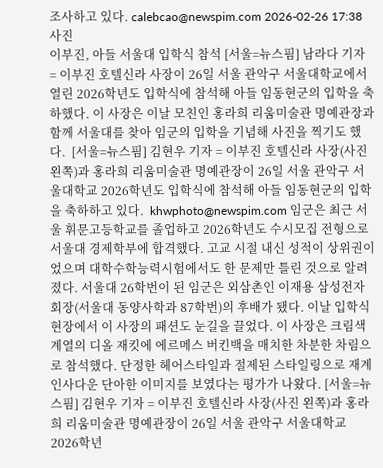조사하고 있다. calebcao@newspim.com 2026-02-26 17:38
사진
이부진, 아들 서울대 입학식 참석 [서울=뉴스핌] 남라다 기자 = 이부진 호텔신라 사장이 26일 서울 관악구 서울대학교에서 열린 2026학년도 입학식에 참석해 아들 임동현군의 입학을 축하했다. 이 사장은 이날 모친인 홍라희 리움미술관 명예관장과 함께 서울대를 찾아 임군의 입학을 기념해 사진을 찍기도 했다.  [서울=뉴스핌] 김현우 기자 = 이부진 호텔신라 사장(사진 왼쪽)과 홍라희 리움미술관 명예관장이 26일 서울 관악구 서울대학교 2026학년도 입학식에 참석해 아들 임동현군의 입학을 축하하고 있다.  khwphoto@newspim.com 임군은 최근 서울 휘문고등학교를 졸업하고 2026학년도 수시모집 전형으로 서울대 경제학부에 합격했다. 고교 시절 내신 성적이 상위권이었으며 대학수학능력시험에서도 한 문제만 틀린 것으로 알려졌다. 서울대 26학번이 된 임군은 외삼촌인 이재용 삼성전자 회장(서울대 동양사학과 87학번)의 후배가 됐다. 이날 입학식 현장에서 이 사장의 패션도 눈길을 끌었다. 이 사장은 크림색 계열의 디올 재킷에 에르메스 버킨백을 매치한 차분한 차림으로 참석했다. 단정한 헤어스타일과 절제된 스타일링으로 재계 인사다운 단아한 이미지를 보였다는 평가가 나왔다. [서울=뉴스핌] 김현우 기자 = 이부진 호텔신라 사장(사진 왼쪽)과 홍라희 리움미술관 명예관장이 26일 서울 관악구 서울대학교 2026학년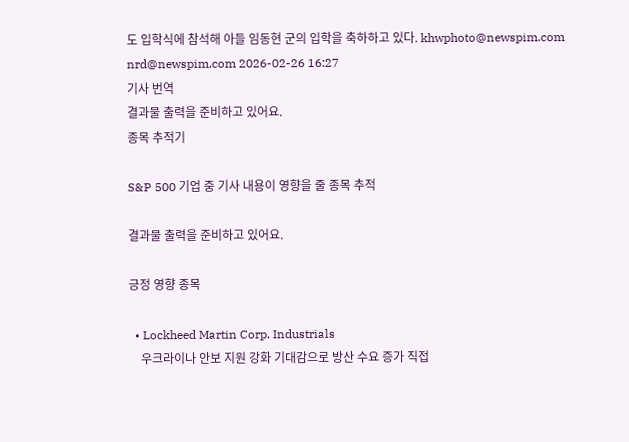도 입학식에 참석해 아들 임동현 군의 입학을 축하하고 있다. khwphoto@newspim.com nrd@newspim.com 2026-02-26 16:27
기사 번역
결과물 출력을 준비하고 있어요.
종목 추적기

S&P 500 기업 중 기사 내용이 영향을 줄 종목 추적

결과물 출력을 준비하고 있어요.

긍정 영향 종목

  • Lockheed Martin Corp. Industrials
    우크라이나 안보 지원 강화 기대감으로 방산 수요 증가 직접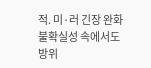적. 미·러 긴장 완화 불확실성 속에서도 방위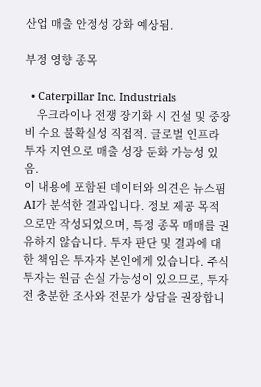산업 매출 안정성 강화 예상됨.

부정 영향 종목

  • Caterpillar Inc. Industrials
    우크라이나 전쟁 장기화 시 건설 및 중장비 수요 불확실성 직접적. 글로벌 인프라 투자 지연으로 매출 성장 둔화 가능성 있음.
이 내용에 포함된 데이터와 의견은 뉴스핌 AI가 분석한 결과입니다. 정보 제공 목적으로만 작성되었으며, 특정 종목 매매를 권유하지 않습니다. 투자 판단 및 결과에 대한 책임은 투자자 본인에게 있습니다. 주식 투자는 원금 손실 가능성이 있으므로, 투자 전 충분한 조사와 전문가 상담을 권장합니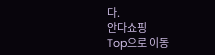다.
안다쇼핑
Top으로 이동